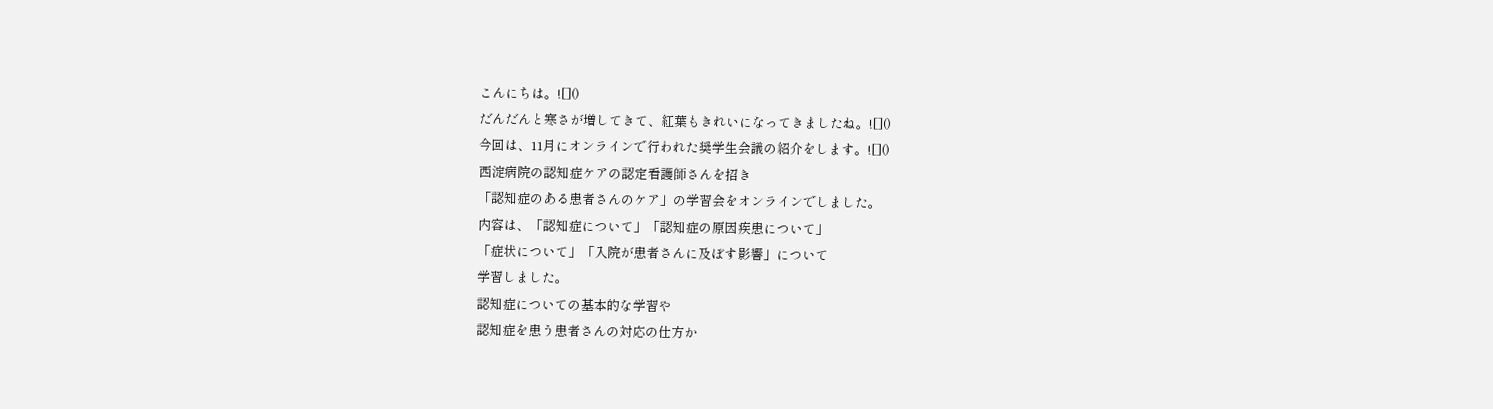こんにちは。![]()
だんだんと寒さが増してきて、紅葉もきれいになってきましたね。![]()
今回は、11月にオンラインで行われた奨学生会議の紹介をします。![]()
西淀病院の認知症ケアの認定看護師さんを招き
「認知症のある患者さんのケア」の学習会をオンラインでしました。
内容は、「認知症について」「認知症の原因疾患について」
「症状について」「入院が患者さんに及ぼす影響」について
学習しました。
認知症についての基本的な学習や
認知症を患う患者さんの対応の仕方か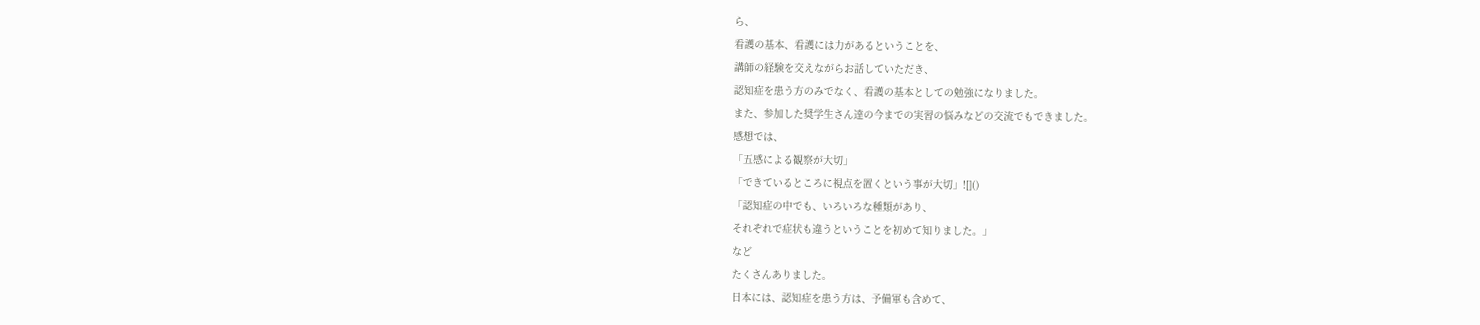ら、
看護の基本、看護には力があるということを、
講師の経験を交えながらお話していただき、
認知症を患う方のみでなく、看護の基本としての勉強になりました。
また、参加した奨学生さん達の今までの実習の悩みなどの交流でもできました。
感想では、
「五感による観察が大切」
「できているところに視点を置くという事が大切」![]()
「認知症の中でも、いろいろな種類があり、
それぞれで症状も違うということを初めて知りました。」
など
たくさんありました。
日本には、認知症を患う方は、予備軍も含めて、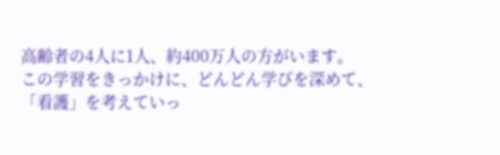高齢者の4人に1人、約400万人の方がいます。
この学習をきっかけに、どんどん学びを深めて、
「看護」を考えていっ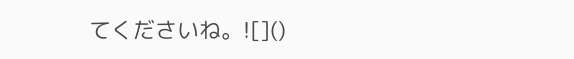てくださいね。![]()